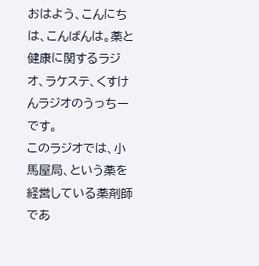おはよう、こんにちは、こんばんは。薬と健康に関するラジオ、ラケステ、くすけんラジオのうっちーです。
このラジオでは、小馬屋局、という薬を経営している薬剤師であ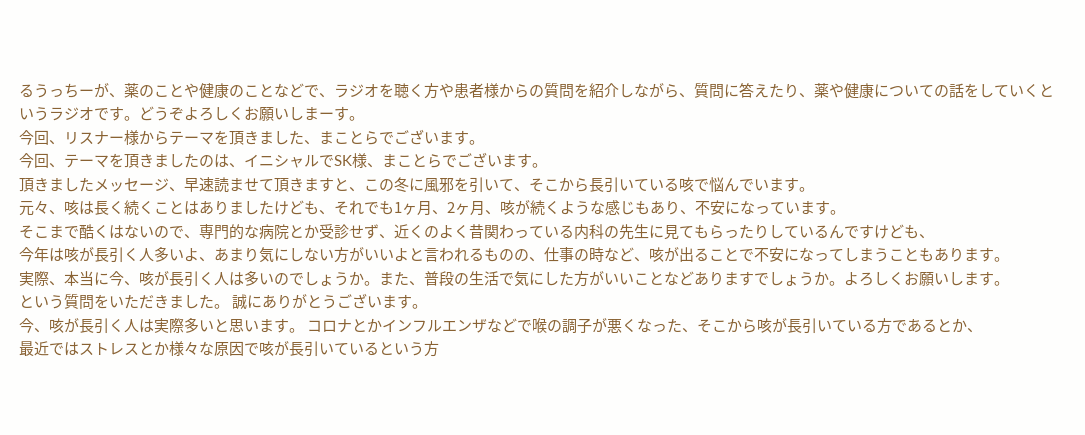るうっちーが、薬のことや健康のことなどで、ラジオを聴く方や患者様からの質問を紹介しながら、質問に答えたり、薬や健康についての話をしていくというラジオです。どうぞよろしくお願いしまーす。
今回、リスナー様からテーマを頂きました、まことらでございます。
今回、テーマを頂きましたのは、イニシャルでSK様、まことらでございます。
頂きましたメッセージ、早速読ませて頂きますと、この冬に風邪を引いて、そこから長引いている咳で悩んでいます。
元々、咳は長く続くことはありましたけども、それでも1ヶ月、2ヶ月、咳が続くような感じもあり、不安になっています。
そこまで酷くはないので、専門的な病院とか受診せず、近くのよく昔関わっている内科の先生に見てもらったりしているんですけども、
今年は咳が長引く人多いよ、あまり気にしない方がいいよと言われるものの、仕事の時など、咳が出ることで不安になってしまうこともあります。
実際、本当に今、咳が長引く人は多いのでしょうか。また、普段の生活で気にした方がいいことなどありますでしょうか。よろしくお願いします。
という質問をいただきました。 誠にありがとうございます。
今、咳が長引く人は実際多いと思います。 コロナとかインフルエンザなどで喉の調子が悪くなった、そこから咳が長引いている方であるとか、
最近ではストレスとか様々な原因で咳が長引いているという方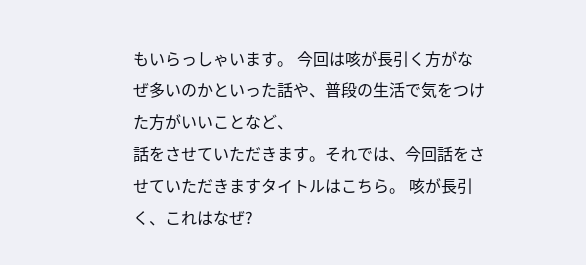もいらっしゃいます。 今回は咳が長引く方がなぜ多いのかといった話や、普段の生活で気をつけた方がいいことなど、
話をさせていただきます。それでは、今回話をさせていただきますタイトルはこちら。 咳が長引く、これはなぜ?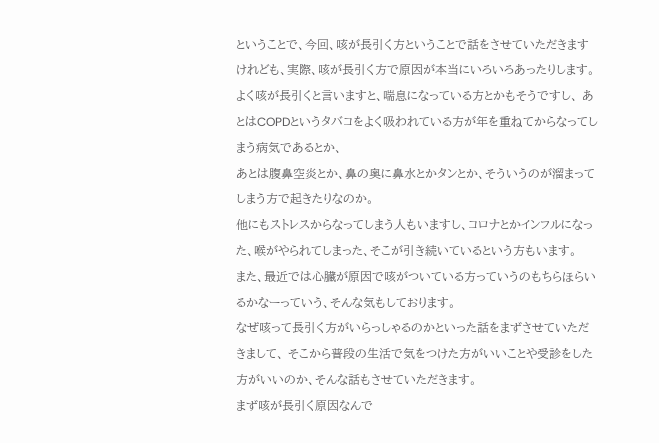ということで、今回、咳が長引く方ということで話をさせていただきますけれども、実際、咳が長引く方で原因が本当にいろいろあったりします。
よく咳が長引くと言いますと、喘息になっている方とかもそうですし、 あとはCOPDというタバコをよく吸われている方が年を重ねてからなってしまう病気であるとか、
あとは腹鼻空炎とか、鼻の奥に鼻水とかタンとか、そういうのが溜まってしまう方で起きたりなのか。
他にもストレスからなってしまう人もいますし、コロナとかインフルになった、喉がやられてしまった、そこが引き続いているという方もいます。
また、最近では心臓が原因で咳がついている方っていうのもちらほらいるかなーっていう、そんな気もしております。
なぜ咳って長引く方がいらっしゃるのかといった話をまずさせていただきまして、 そこから普段の生活で気をつけた方がいいことや受診をした方がいいのか、そんな話もさせていただきます。
まず咳が長引く原因なんで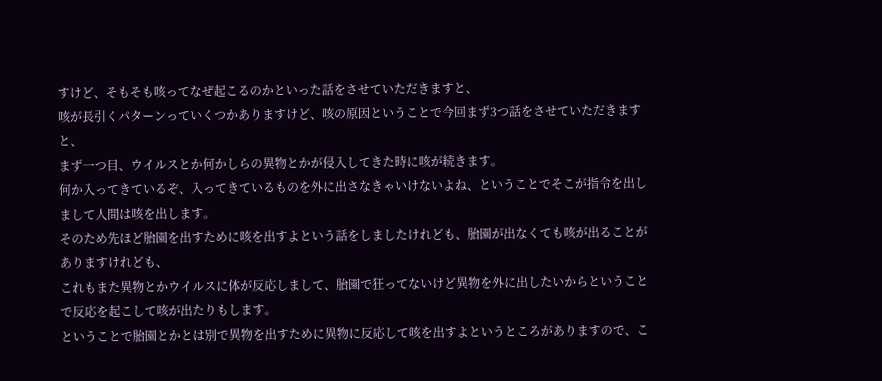すけど、そもそも咳ってなぜ起こるのかといった話をさせていただきますと、
咳が長引くパターンっていくつかありますけど、咳の原因ということで今回まず3つ話をさせていただきますと、
まず一つ目、ウイルスとか何かしらの異物とかが侵入してきた時に咳が続きます。
何か入ってきているぞ、入ってきているものを外に出さなきゃいけないよね、ということでそこが指令を出しまして人間は咳を出します。
そのため先ほど胎園を出すために咳を出すよという話をしましたけれども、胎園が出なくても咳が出ることがありますけれども、
これもまた異物とかウイルスに体が反応しまして、胎園で狂ってないけど異物を外に出したいからということで反応を起こして咳が出たりもします。
ということで胎園とかとは別で異物を出すために異物に反応して咳を出すよというところがありますので、こ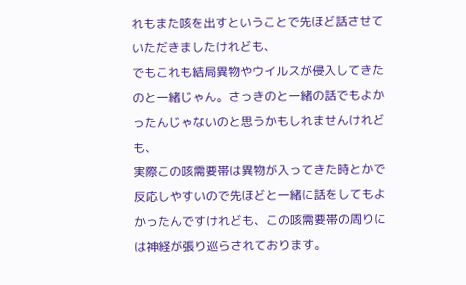れもまた咳を出すということで先ほど話させていただきましたけれども、
でもこれも結局異物やウイルスが侵入してきたのと一緒じゃん。さっきのと一緒の話でもよかったんじゃないのと思うかもしれませんけれども、
実際この咳需要帯は異物が入ってきた時とかで反応しやすいので先ほどと一緒に話をしてもよかったんですけれども、この咳需要帯の周りには神経が張り巡らされております。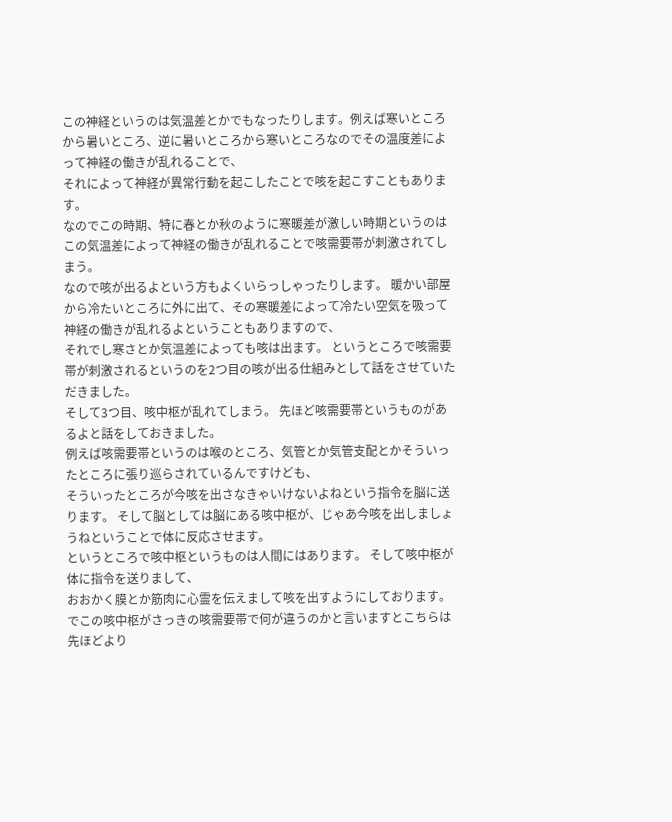この神経というのは気温差とかでもなったりします。例えば寒いところから暑いところ、逆に暑いところから寒いところなのでその温度差によって神経の働きが乱れることで、
それによって神経が異常行動を起こしたことで咳を起こすこともあります。
なのでこの時期、特に春とか秋のように寒暖差が激しい時期というのはこの気温差によって神経の働きが乱れることで咳需要帯が刺激されてしまう。
なので咳が出るよという方もよくいらっしゃったりします。 暖かい部屋から冷たいところに外に出て、その寒暖差によって冷たい空気を吸って神経の働きが乱れるよということもありますので、
それでし寒さとか気温差によっても咳は出ます。 というところで咳需要帯が刺激されるというのを2つ目の咳が出る仕組みとして話をさせていただきました。
そして3つ目、咳中枢が乱れてしまう。 先ほど咳需要帯というものがあるよと話をしておきました。
例えば咳需要帯というのは喉のところ、気管とか気管支配とかそういったところに張り巡らされているんですけども、
そういったところが今咳を出さなきゃいけないよねという指令を脳に送ります。 そして脳としては脳にある咳中枢が、じゃあ今咳を出しましょうねということで体に反応させます。
というところで咳中枢というものは人間にはあります。 そして咳中枢が体に指令を送りまして、
おおかく膜とか筋肉に心霊を伝えまして咳を出すようにしております。 でこの咳中枢がさっきの咳需要帯で何が違うのかと言いますとこちらは先ほどより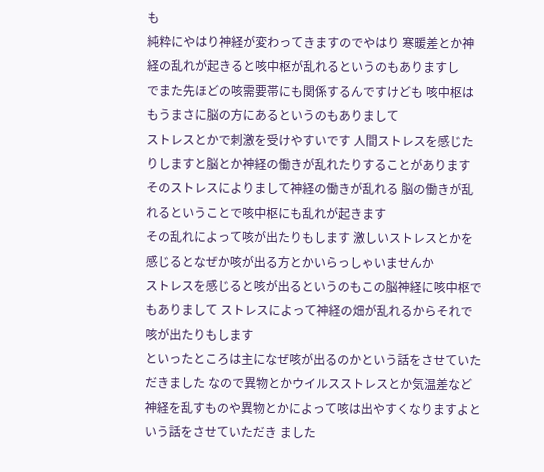も
純粋にやはり神経が変わってきますのでやはり 寒暖差とか神経の乱れが起きると咳中枢が乱れるというのもありますし
でまた先ほどの咳需要帯にも関係するんですけども 咳中枢はもうまさに脳の方にあるというのもありまして
ストレスとかで刺激を受けやすいです 人間ストレスを感じたりしますと脳とか神経の働きが乱れたりすることがあります
そのストレスによりまして神経の働きが乱れる 脳の働きが乱れるということで咳中枢にも乱れが起きます
その乱れによって咳が出たりもします 激しいストレスとかを感じるとなぜか咳が出る方とかいらっしゃいませんか
ストレスを感じると咳が出るというのもこの脳神経に咳中枢でもありまして ストレスによって神経の畑が乱れるからそれで咳が出たりもします
といったところは主になぜ咳が出るのかという話をさせていただきました なので異物とかウイルスストレスとか気温差など
神経を乱すものや異物とかによって咳は出やすくなりますよという話をさせていただき ました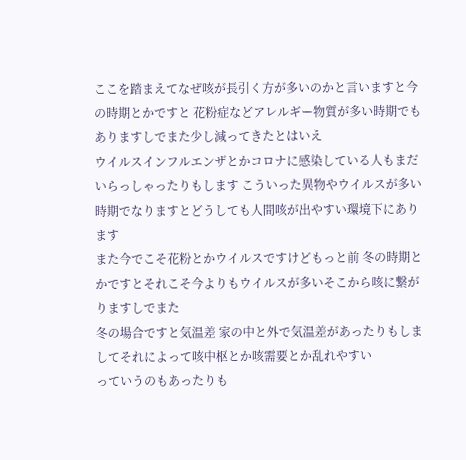ここを踏まえてなぜ咳が長引く方が多いのかと言いますと今の時期とかですと 花粉症などアレルギー物質が多い時期でもありますしでまた少し減ってきたとはいえ
ウイルスインフルエンザとかコロナに感染している人もまだいらっしゃったりもします こういった異物やウイルスが多い時期でなりますとどうしても人間咳が出やすい環境下にあります
また今でこそ花粉とかウイルスですけどもっと前 冬の時期とかですとそれこそ今よりもウイルスが多いそこから咳に繋がりますしでまた
冬の場合ですと気温差 家の中と外で気温差があったりもしましてそれによって咳中枢とか咳需要とか乱れやすい
っていうのもあったりも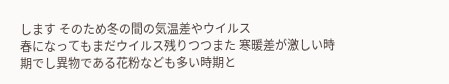します そのため冬の間の気温差やウイルス
春になってもまだウイルス残りつつまた 寒暖差が激しい時期でし異物である花粉なども多い時期と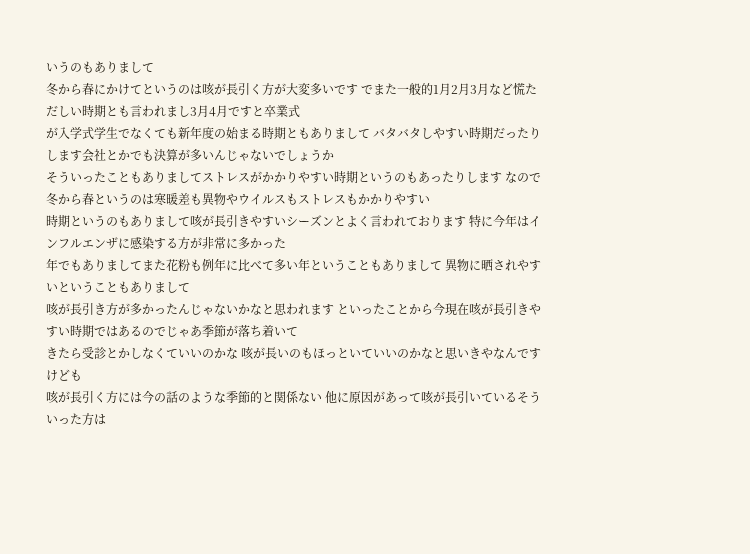いうのもありまして
冬から春にかけてというのは咳が長引く方が大変多いです でまた一般的1月2月3月など慌ただしい時期とも言われまし3月4月ですと卒業式
が入学式学生でなくても新年度の始まる時期ともありまして バタバタしやすい時期だったりします会社とかでも決算が多いんじゃないでしょうか
そういったこともありましてストレスがかかりやすい時期というのもあったりします なので冬から春というのは寒暖差も異物やウイルスもストレスもかかりやすい
時期というのもありまして咳が長引きやすいシーズンとよく言われております 特に今年はインフルエンザに感染する方が非常に多かった
年でもありましてまた花粉も例年に比べて多い年ということもありまして 異物に晒されやすいということもありまして
咳が長引き方が多かったんじゃないかなと思われます といったことから今現在咳が長引きやすい時期ではあるのでじゃあ季節が落ち着いて
きたら受診とかしなくていいのかな 咳が長いのもほっといていいのかなと思いきやなんですけども
咳が長引く方には今の話のような季節的と関係ない 他に原因があって咳が長引いているそういった方は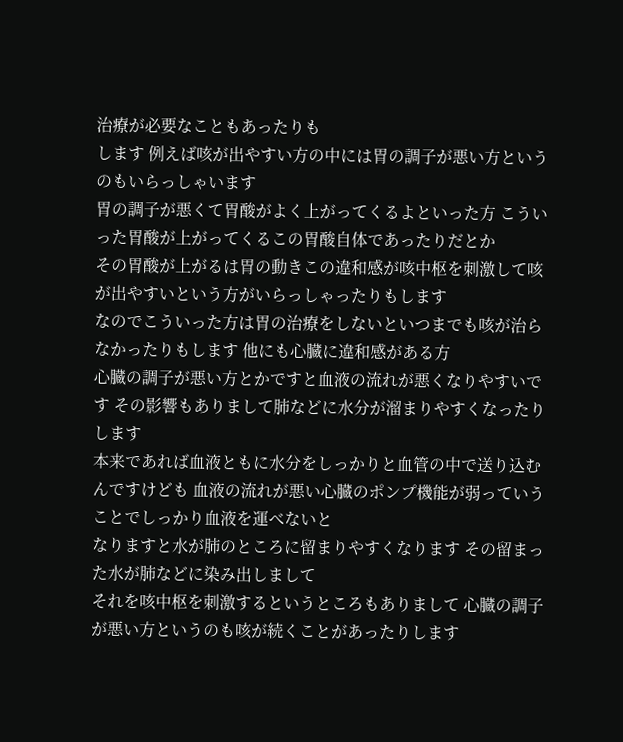治療が必要なこともあったりも
します 例えば咳が出やすい方の中には胃の調子が悪い方というのもいらっしゃいます
胃の調子が悪くて胃酸がよく上がってくるよといった方 こういった胃酸が上がってくるこの胃酸自体であったりだとか
その胃酸が上がるは胃の動きこの違和感が咳中枢を刺激して咳が出やすいという方がいらっしゃったりもします
なのでこういった方は胃の治療をしないといつまでも咳が治らなかったりもします 他にも心臓に違和感がある方
心臓の調子が悪い方とかですと血液の流れが悪くなりやすいです その影響もありまして肺などに水分が溜まりやすくなったりします
本来であれば血液ともに水分をしっかりと血管の中で送り込むんですけども 血液の流れが悪い心臓のポンプ機能が弱っていうことでしっかり血液を運べないと
なりますと水が肺のところに留まりやすくなります その留まった水が肺などに染み出しまして
それを咳中枢を刺激するというところもありまして 心臓の調子が悪い方というのも咳が続くことがあったりします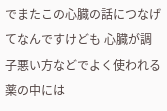でまたこの心臓の話につなげてなんですけども 心臓が調子悪い方などでよく使われる薬の中には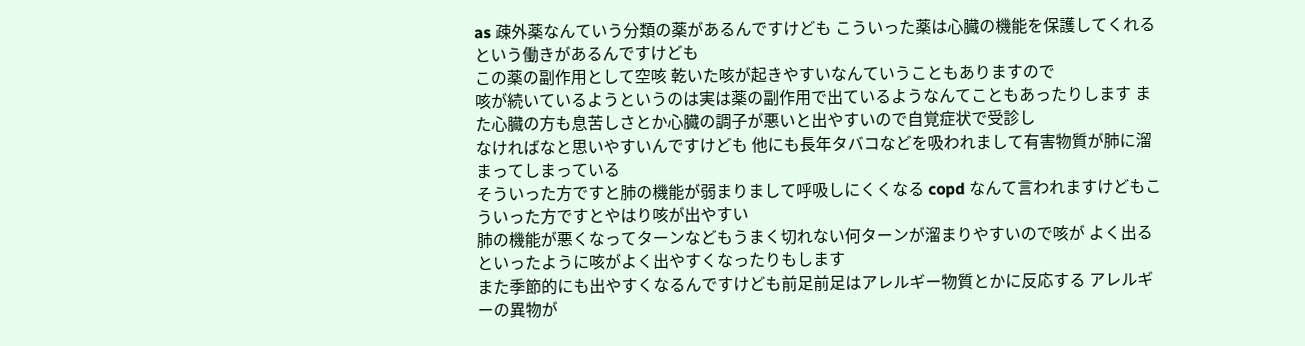as 疎外薬なんていう分類の薬があるんですけども こういった薬は心臓の機能を保護してくれるという働きがあるんですけども
この薬の副作用として空咳 乾いた咳が起きやすいなんていうこともありますので
咳が続いているようというのは実は薬の副作用で出ているようなんてこともあったりします また心臓の方も息苦しさとか心臓の調子が悪いと出やすいので自覚症状で受診し
なければなと思いやすいんですけども 他にも長年タバコなどを吸われまして有害物質が肺に溜まってしまっている
そういった方ですと肺の機能が弱まりまして呼吸しにくくなる copd なんて言われますけどもこういった方ですとやはり咳が出やすい
肺の機能が悪くなってターンなどもうまく切れない何ターンが溜まりやすいので咳が よく出るといったように咳がよく出やすくなったりもします
また季節的にも出やすくなるんですけども前足前足はアレルギー物質とかに反応する アレルギーの異物が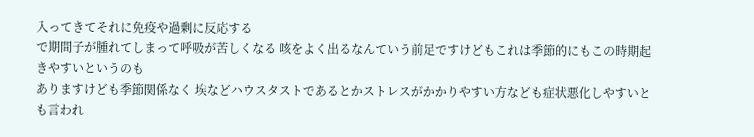入ってきてそれに免疫や過剰に反応する
で期間子が腫れてしまって呼吸が苦しくなる 咳をよく出るなんていう前足ですけどもこれは季節的にもこの時期起きやすいというのも
ありますけども季節関係なく 埃などハウスタストであるとかストレスがかかりやすい方なども症状悪化しやすいとも言われ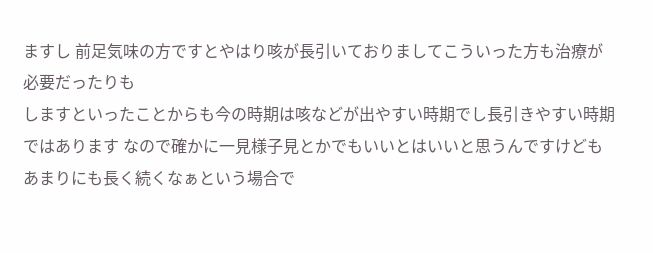ますし 前足気味の方ですとやはり咳が長引いておりましてこういった方も治療が必要だったりも
しますといったことからも今の時期は咳などが出やすい時期でし長引きやすい時期ではあります なので確かに一見様子見とかでもいいとはいいと思うんですけども
あまりにも長く続くなぁという場合で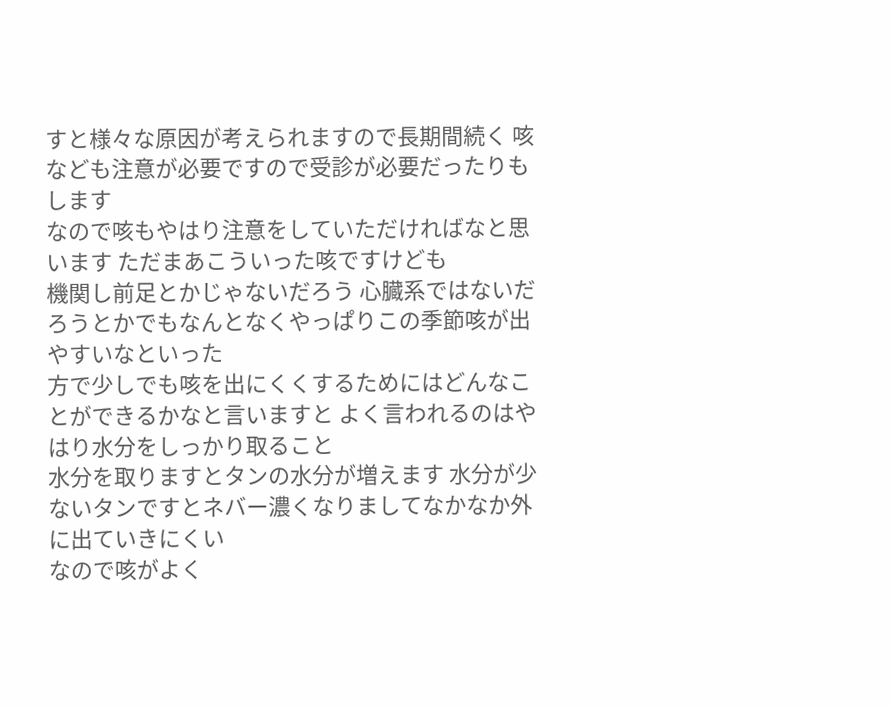すと様々な原因が考えられますので長期間続く 咳なども注意が必要ですので受診が必要だったりもします
なので咳もやはり注意をしていただければなと思います ただまあこういった咳ですけども
機関し前足とかじゃないだろう 心臓系ではないだろうとかでもなんとなくやっぱりこの季節咳が出やすいなといった
方で少しでも咳を出にくくするためにはどんなことができるかなと言いますと よく言われるのはやはり水分をしっかり取ること
水分を取りますとタンの水分が増えます 水分が少ないタンですとネバー濃くなりましてなかなか外に出ていきにくい
なので咳がよく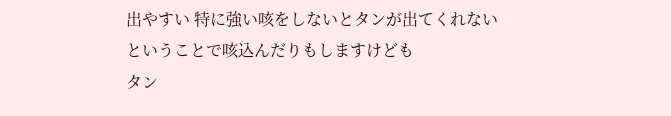出やすい 特に強い咳をしないとタンが出てくれないということで咳込んだりもしますけども
タン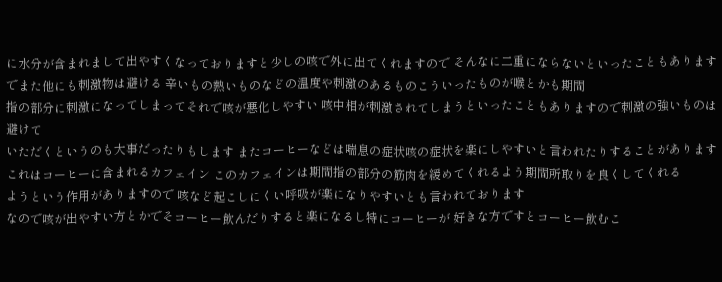に水分が含まれまして出やすくなっておりますと少しの咳で外に出てくれますので そんなに二重にならないといったこともあります
でまた他にも刺激物は避ける 辛いもの熱いものなどの温度や刺激のあるものこういったものが喉とかも期間
指の部分に刺激になってしまってそれで咳が悪化しやすい 咳中相が刺激されてしまうといったこともありますので刺激の強いものは避けて
いただくというのも大事だったりもします またコーヒーなどは喘息の症状咳の症状を楽にしやすいと言われたりすることがあります
これはコーヒーに含まれるカフェイン このカフェインは期間指の部分の筋肉を緩めてくれるよう期間所取りを良くしてくれる
ようという作用がありますので 咳など起こしにくい呼吸が楽になりやすいとも言われております
なので咳が出やすい方とかでそコーヒー飲んだりすると楽になるし特にコーヒーが 好きな方ですとコーヒー飲むこ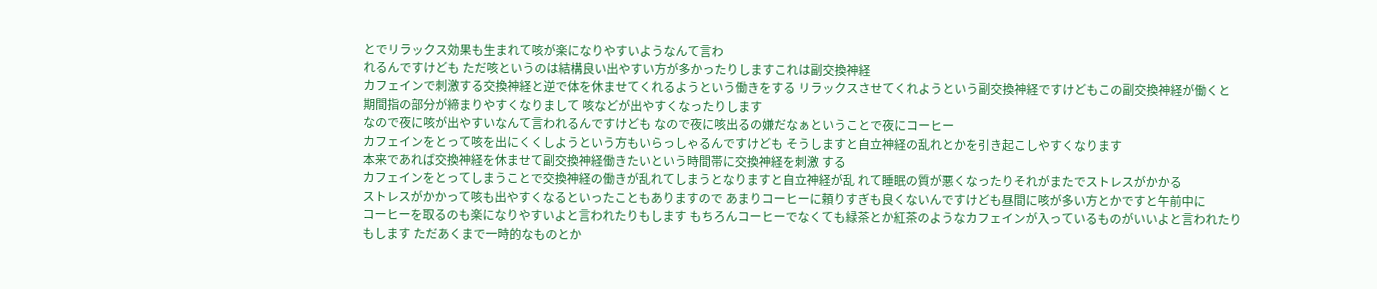とでリラックス効果も生まれて咳が楽になりやすいようなんて言わ
れるんですけども ただ咳というのは結構良い出やすい方が多かったりしますこれは副交換神経
カフェインで刺激する交換神経と逆で体を休ませてくれるようという働きをする リラックスさせてくれようという副交換神経ですけどもこの副交換神経が働くと
期間指の部分が締まりやすくなりまして 咳などが出やすくなったりします
なので夜に咳が出やすいなんて言われるんですけども なので夜に咳出るの嫌だなぁということで夜にコーヒー
カフェインをとって咳を出にくくしようという方もいらっしゃるんですけども そうしますと自立神経の乱れとかを引き起こしやすくなります
本来であれば交換神経を休ませて副交換神経働きたいという時間帯に交換神経を刺激 する
カフェインをとってしまうことで交換神経の働きが乱れてしまうとなりますと自立神経が乱 れて睡眠の質が悪くなったりそれがまたでストレスがかかる
ストレスがかかって咳も出やすくなるといったこともありますので あまりコーヒーに頼りすぎも良くないんですけども昼間に咳が多い方とかですと午前中に
コーヒーを取るのも楽になりやすいよと言われたりもします もちろんコーヒーでなくても緑茶とか紅茶のようなカフェインが入っているものがいいよと言われたり
もします ただあくまで一時的なものとか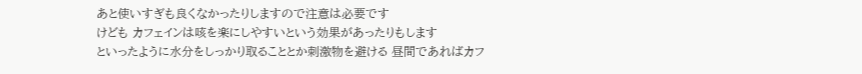あと使いすぎも良くなかったりしますので注意は必要です
けども カフェインは咳を楽にしやすいという効果があったりもします
といったように水分をしっかり取ることとか刺激物を避ける 昼間であればカフ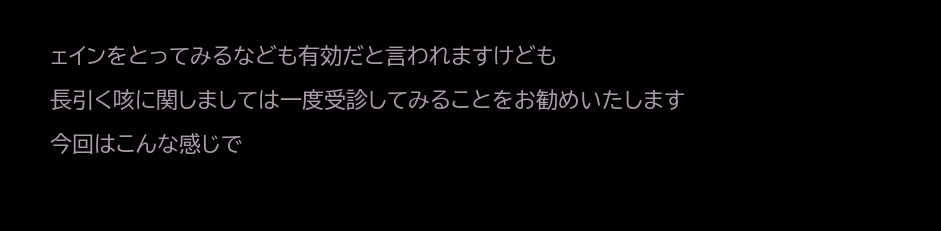ェインをとってみるなども有効だと言われますけども
長引く咳に関しましては一度受診してみることをお勧めいたします 今回はこんな感じで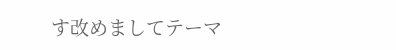す改めましてテーマ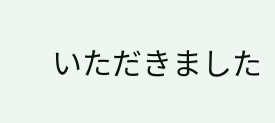いただきました